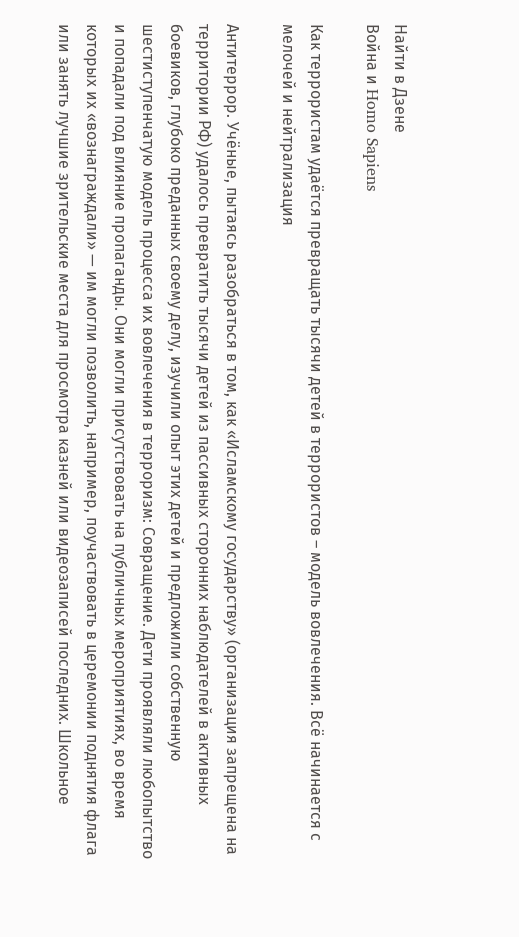Найти в Дзене
Война и Homo Sapiens

Как террористам удаётся превращать тысячи детей в террористов – модель вовлечения. Всё начинается с мелочей и нейтрализация

Антитеррор. Учёные, пытаясь разобраться в том, как «Исламскому государству» (организация запрещена на территории РФ) удалось превратить тысячи детей из пассивных сторонних наблюдателей в активных боевиков, глубоко преданных своему делу, изучили опыт этих детей и предложили собственную шестиступенчатую модель процесса их вовлечения в терроризм: Совращение. Дети проявляли любопытство и попадали под влияние пропаганды. Они могли присутствовать на публичных мероприятиях, во время которых их «вознаграждали» — им могли позволить, например, поучаствовать в церемонии поднятия флага или занять лучшие зрительские места для просмотра казней или видеозаписей последних. Школьное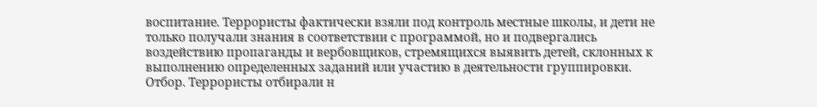воспитание. Террористы фактически взяли под контроль местные школы, и дети не только получали знания в соответствии с программой, но и подвергались воздействию пропаганды и вербовщиков, стремящихся выявить детей, склонных к выполнению определенных заданий или участию в деятельности группировки. Отбор. Террористы отбирали н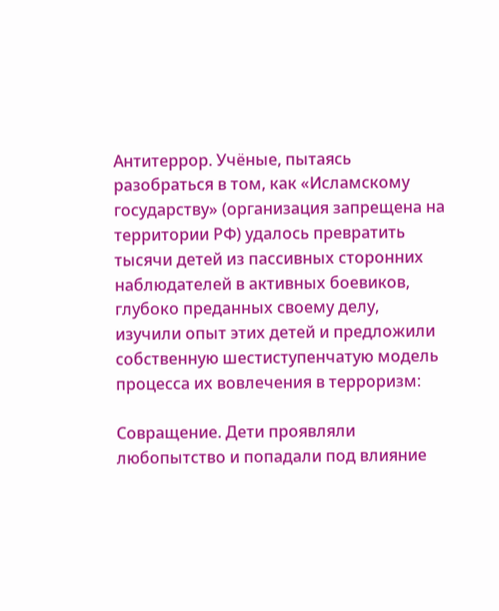Антитеррор. Учёные, пытаясь разобраться в том, как «Исламскому государству» (организация запрещена на территории РФ) удалось превратить тысячи детей из пассивных сторонних наблюдателей в активных боевиков, глубоко преданных своему делу, изучили опыт этих детей и предложили собственную шестиступенчатую модель процесса их вовлечения в терроризм:

Совращение. Дети проявляли любопытство и попадали под влияние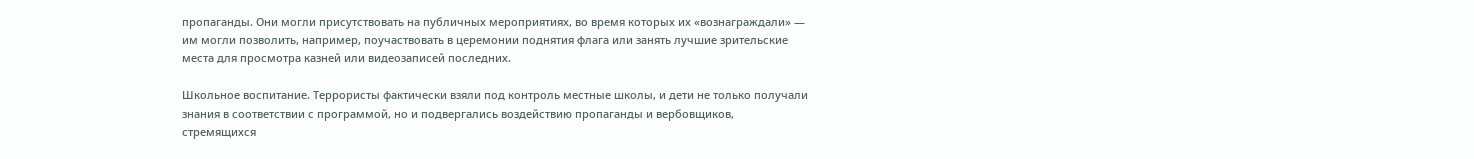пропаганды. Они могли присутствовать на публичных мероприятиях, во время которых их «вознаграждали» — им могли позволить, например, поучаствовать в церемонии поднятия флага или занять лучшие зрительские места для просмотра казней или видеозаписей последних.

Школьное воспитание. Террористы фактически взяли под контроль местные школы, и дети не только получали знания в соответствии с программой, но и подвергались воздействию пропаганды и вербовщиков, стремящихся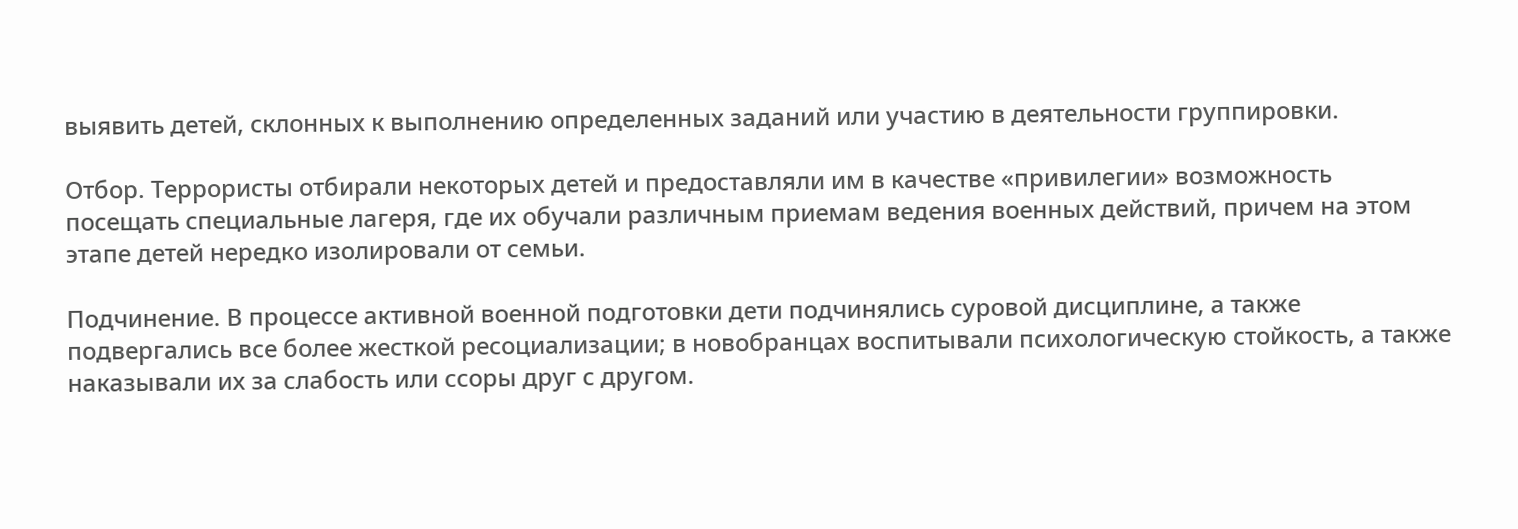выявить детей, склонных к выполнению определенных заданий или участию в деятельности группировки.

Отбор. Террористы отбирали некоторых детей и предоставляли им в качестве «привилегии» возможность посещать специальные лагеря, где их обучали различным приемам ведения военных действий, причем на этом этапе детей нередко изолировали от семьи.

Подчинение. В процессе активной военной подготовки дети подчинялись суровой дисциплине, а также подвергались все более жесткой ресоциализации; в новобранцах воспитывали психологическую стойкость, а также наказывали их за слабость или ссоры друг с другом.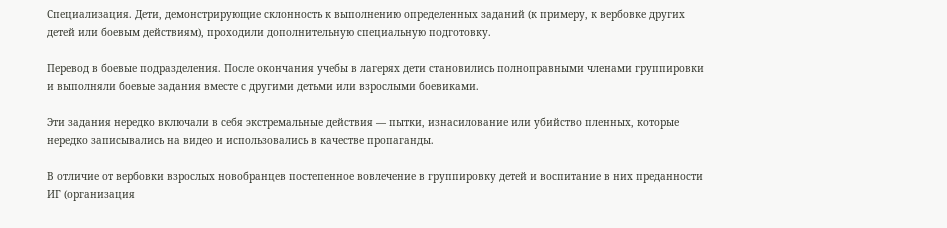Специализация. Дети, демонстрирующие склонность к выполнению определенных заданий (к примеру, к вербовке других детей или боевым действиям), проходили дополнительную специальную подготовку.

Перевод в боевые подразделения. После окончания учебы в лагерях дети становились полноправными членами группировки и выполняли боевые задания вместе с другими детьми или взрослыми боевиками.

Эти задания нередко включали в себя экстремальные действия — пытки, изнасилование или убийство пленных, которые нередко записывались на видео и использовались в качестве пропаганды.

В отличие от вербовки взрослых новобранцев постепенное вовлечение в группировку детей и воспитание в них преданности ИГ (организация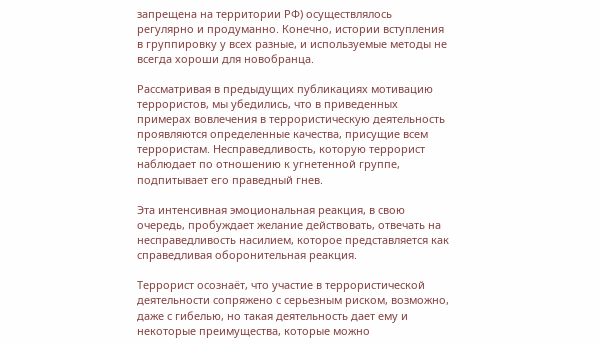запрещена на территории РФ) осуществлялось регулярно и продуманно. Конечно, истории вступления в группировку у всех разные, и используемые методы не всегда хороши для новобранца.

Рассматривая в предыдущих публикациях мотивацию террористов, мы убедились, что в приведенных примерах вовлечения в террористическую деятельность проявляются определенные качества, присущие всем террористам. Несправедливость, которую террорист наблюдает по отношению к угнетенной группе, подпитывает его праведный гнев.

Эта интенсивная эмоциональная реакция, в свою очередь, пробуждает желание действовать, отвечать на несправедливость насилием, которое представляется как справедливая оборонительная реакция.

Террорист осознаёт, что участие в террористической деятельности сопряжено с серьезным риском, возможно, даже с гибелью, но такая деятельность дает ему и некоторые преимущества, которые можно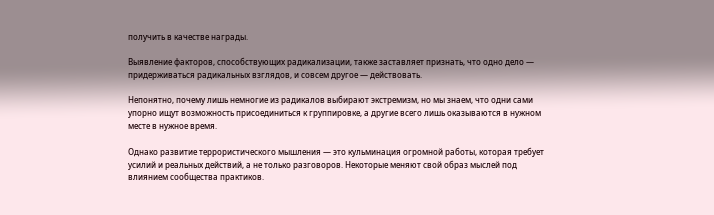получить в качестве награды.

Выявление факторов, способствующих радикализации, также заставляет признать, что одно дело — придерживаться радикальных взглядов, и совсем другое — действовать.

Непонятно, почему лишь немногие из радикалов выбирают экстремизм, но мы знаем, что одни сами упорно ищут возможность присоединиться к группировке, а другие всего лишь оказываются в нужном месте в нужное время.

Однако развитие террористического мышления — это кульминация огромной работы, которая требует усилий и реальных действий, а не только разговоров. Некоторые меняют свой образ мыслей под влиянием сообщества практиков.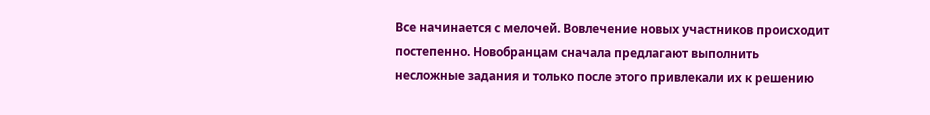Все начинается с мелочей. Вовлечение новых участников происходит постепенно. Новобранцам сначала предлагают выполнить несложные задания и только после этого привлекали их к решению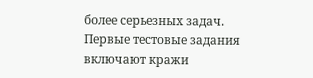более серьезных задач. Первые тестовые задания включают кражи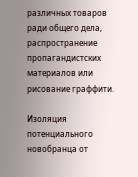различных товаров ради общего дела, распространение пропагандистских материалов или рисование граффити.

Изоляция потенциального новобранца от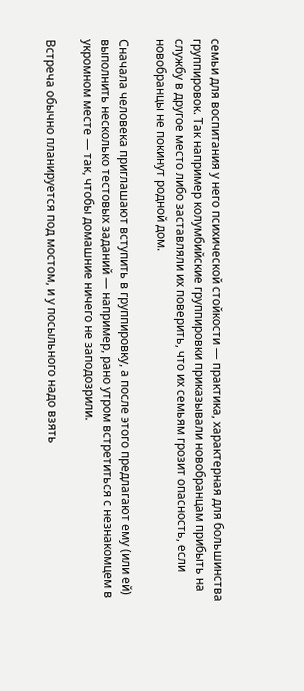семьи для воспитания у него психической стойкости — практика, характерная для большинства группировок. Так например колумбийские группировки приказывали новобранцам прибыть на службу в другое место либо заставляли их поверить, что их семьям грозит опасность, если новобранцы не покинут родной дом.

Сначала человека приглашают вступить в группировку, а после этого предлагают ему (или ей) выполнить несколько тестовых заданий — например, рано утром встретиться с незнакомцем в укромном месте — так, чтобы домашние ничего не заподозрили.

Встреча обычно планируется под мостом, и у посыльного надо взять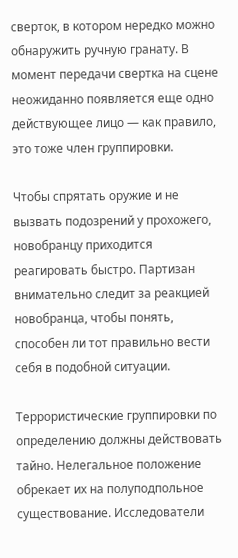сверток, в котором нередко можно обнаружить ручную гранату. В момент передачи свертка на сцене неожиданно появляется еще одно действующее лицо — как правило, это тоже член группировки.

Чтобы спрятать оружие и не вызвать подозрений у прохожего, новобранцу приходится реагировать быстро. Партизан внимательно следит за реакцией новобранца, чтобы понять, способен ли тот правильно вести себя в подобной ситуации.

Террористические группировки по определению должны действовать тайно. Нелегальное положение обрекает их на полуподпольное существование. Исследователи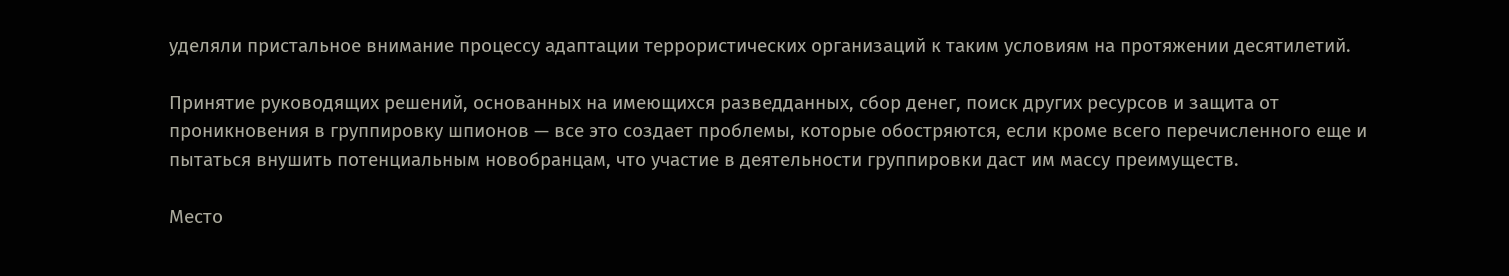уделяли пристальное внимание процессу адаптации террористических организаций к таким условиям на протяжении десятилетий.

Принятие руководящих решений, основанных на имеющихся разведданных, сбор денег, поиск других ресурсов и защита от проникновения в группировку шпионов — все это создает проблемы, которые обостряются, если кроме всего перечисленного еще и пытаться внушить потенциальным новобранцам, что участие в деятельности группировки даст им массу преимуществ.

Место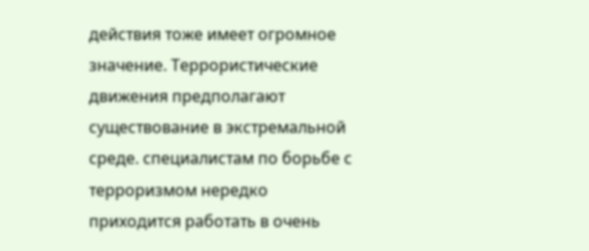действия тоже имеет огромное значение. Террористические движения предполагают существование в экстремальной среде. специалистам по борьбе с терроризмом нередко приходится работать в очень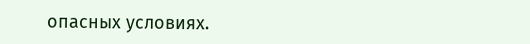опасных условиях.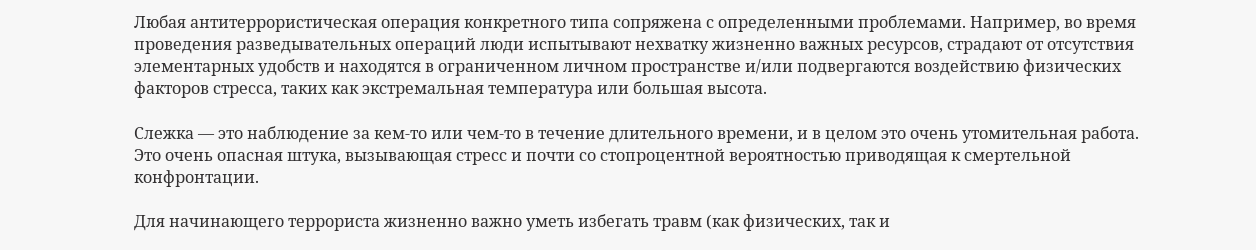Любая антитеррористическая операция конкретного типа сопряжена с определенными проблемами. Например, во время проведения разведывательных операций люди испытывают нехватку жизненно важных ресурсов, страдают от отсутствия элементарных удобств и находятся в ограниченном личном пространстве и/или подвергаются воздействию физических факторов стресса, таких как экстремальная температура или большая высота.

Слежка — это наблюдение за кем-то или чем-то в течение длительного времени, и в целом это очень утомительная работа. Это очень опасная штука, вызывающая стресс и почти со стопроцентной вероятностью приводящая к смертельной конфронтации.

Для начинающего террориста жизненно важно уметь избегать травм (как физических, так и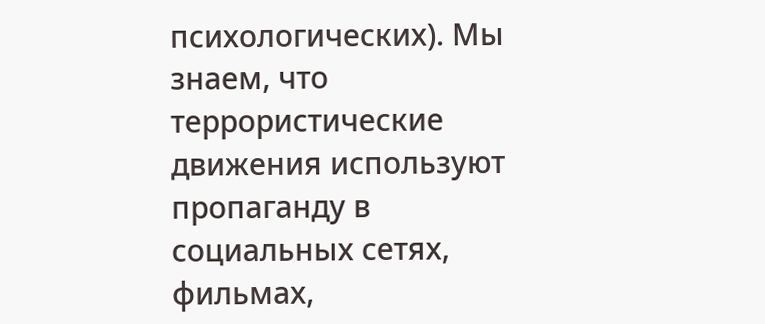психологических). Мы знаем, что террористические движения используют пропаганду в социальных сетях, фильмах,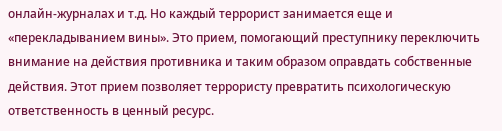онлайн-журналах и т.д. Но каждый террорист занимается еще и «перекладыванием вины». Это прием, помогающий преступнику переключить внимание на действия противника и таким образом оправдать собственные действия. Этот прием позволяет террористу превратить психологическую ответственность в ценный ресурс.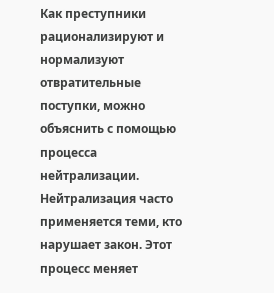Как преступники рационализируют и нормализуют отвратительные поступки, можно объяснить с помощью процесса нейтрализации. Нейтрализация часто применяется теми, кто нарушает закон. Этот процесс меняет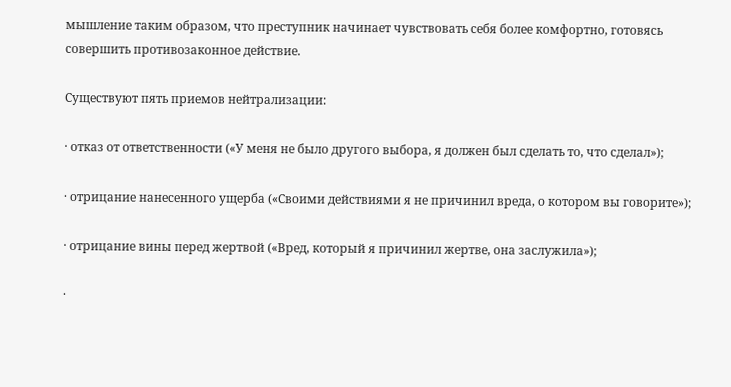мышление таким образом, что преступник начинает чувствовать себя более комфортно, готовясь совершить противозаконное действие.

Существуют пять приемов нейтрализации:

· отказ от ответственности («У меня не было другого выбора, я должен был сделать то, что сделал»);

· отрицание нанесенного ущерба («Своими действиями я не причинил вреда, о котором вы говорите»);

· отрицание вины перед жертвой («Вред, который я причинил жертве, она заслужила»);

·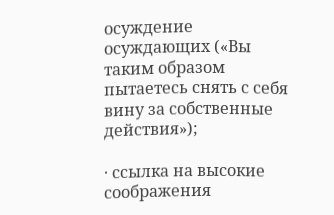осуждение осуждающих («Вы таким образом пытаетесь снять с себя вину за собственные действия»);

· ссылка на высокие соображения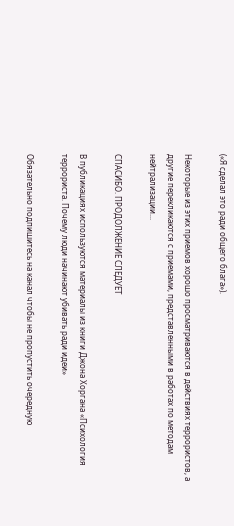(«Я сделал это ради общего блага»).

Некоторые из этих приемов хорошо просматриваются в действиях террористов, а другие перекликаются с приемами, представленными в работах по методам нейтрализации...

СПАСИБО. ПРОДОЛЖЕНИЕ СЛЕДУЕТ

В публикациях используются материалы из книги Джона Хоргана «Психология террориста. Почему люди начинают убивать ради идеи»

Обязательно подпишитесь на канал чтобы не пропустить очередную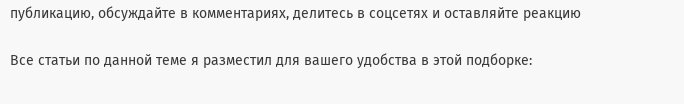публикацию, обсуждайте в комментариях, делитесь в соцсетях и оставляйте реакцию

Все статьи по данной теме я разместил для вашего удобства в этой подборке: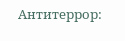Антитеррор: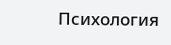Психология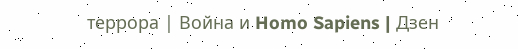террора | Война и Homo Sapiens | Дзен